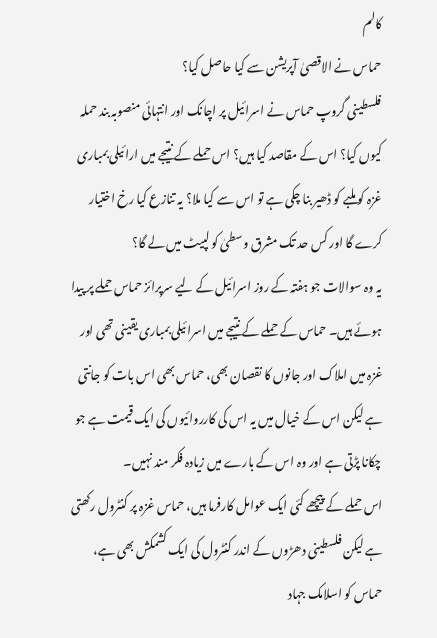کالم
حماس نے الاقصیٰ آپریشن سے کیا حاصل کیا؟
فلسطینی گروپ حماس نے اسرائیل پر اچانک اور انتہائی منصوبہ بند حملہ کیوں کیا؟ اس کے مقاصد کیا ہیں؟ اس حملے کے نتیجے میں ارائیلی بمباری غزہ کو ملبے کو ڈھیر بنا چکی ہے تو اس سے کیا ملا؟ یہ تنازع کیا رخ اختیار کرے گا اور کس حد تک مشرق وسطیٰ کو لپیٹ میں لے گا؟
یہ وہ سوالات جو ہفتہ کے روز اسرائیل کے لیے سرپرائز حماس حملے پر پیدا ہوئے ہیں۔ حماس کے حملے کے نتیجے میں اسرائیلی بمباری یقینی تھی اور غزہ میں املاک اور جانوں کا نقصان بھی، حماس بھی اس بات کو جانتی ہے لیکن اس کے خیال میں یہ اس کی کارروائیوں کی ایک قیمت ہے جو چکانا پڑتی ہے اور وہ اس کے بارے میں زیادہ فکر مند نہیں۔
اس حملے کے پیچھے کئی ایک عوامل کارفرما ہیں، حماس غزہ پر کنٹرول رکھتی ہے لیکن فلسطینی دھڑوں کے اندر کنٹرول کی ایک کشمکش بھی ہے، حماس کو اسلامک جہاد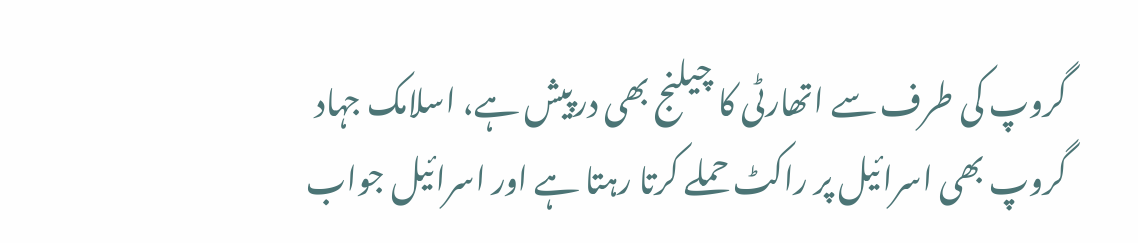گروپ کی طرف سے اتھارٹی کا چیلنج بھی درپیش ہے، اسلامک جہاد گروپ بھی اسرائیل پر راکٹ حملے کرتا رہتا ہے اور اسرائیل جواب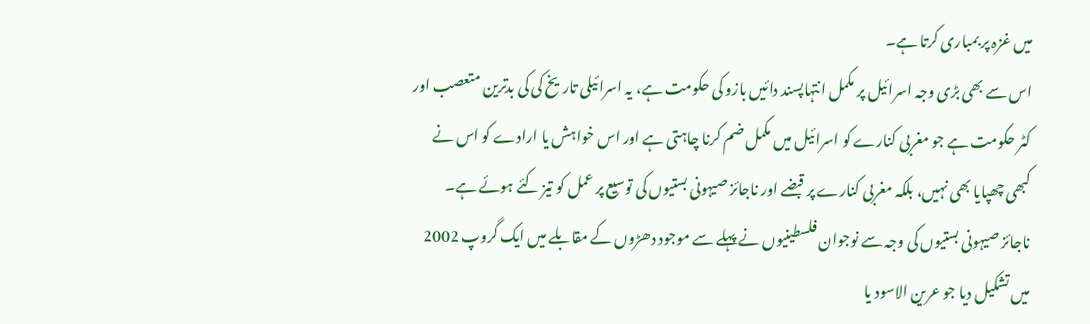میں غزہ پر بمباری کرتا ہے۔
اس سے بھی بڑی وجہ اسرائیل پر مکمل انتہاپسند دائیں بازو کی حکومت ہے، یہ اسرائیلی تاریخ کی کی بدترین متعصب اور کٹر حکومت ہے جو مغربی کنارے کو اسرائیل میں مکمل ضم کرنا چاہتی ہے اور اس خواہش یا ارادے کو اس نے کبھی چھپایا بھی نہیں، بلکہ مغربی کنارے پر قبضے اور ناجائز صیہونی بستیوں کی توسیع پر عمل کو تیز کئے ہوئے ہے۔
ناجائز صیہونی بستیوں کی وجہ سے نوجوان فلسطینیوں نے پہلے سے موجود دھڑوں کے مقابلے میں ایک گروپ 2002 میں تشکیل دیا جو عرین الاسود یا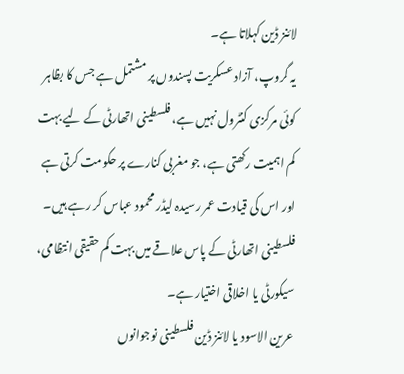لائنز ڈین کہلاتا ہے۔
یہ گروپ، آزاد عسکریت پسندوں پر مشتمل ہے جس کا بظاہر کوئی مرکزی کنٹرول نہیں ہے، فلسطینی اتھارٹی کے لیے بہت کم اہمیت رکھتی ہے، جو مغربی کنارے پر حکومت کرتی ہے اور اس کی قیادت عمر رسیدہ لیڈر محمود عباس کر رہے ہیں۔ فلسطینی اتھارٹی کے پاس علاقے میں بہت کم حقیقی انتظامی، سیکورٹی یا اخلاقی اختیار ہے۔
عرین الاسود یا لائنز ڈین فلسطینی نوجوانوں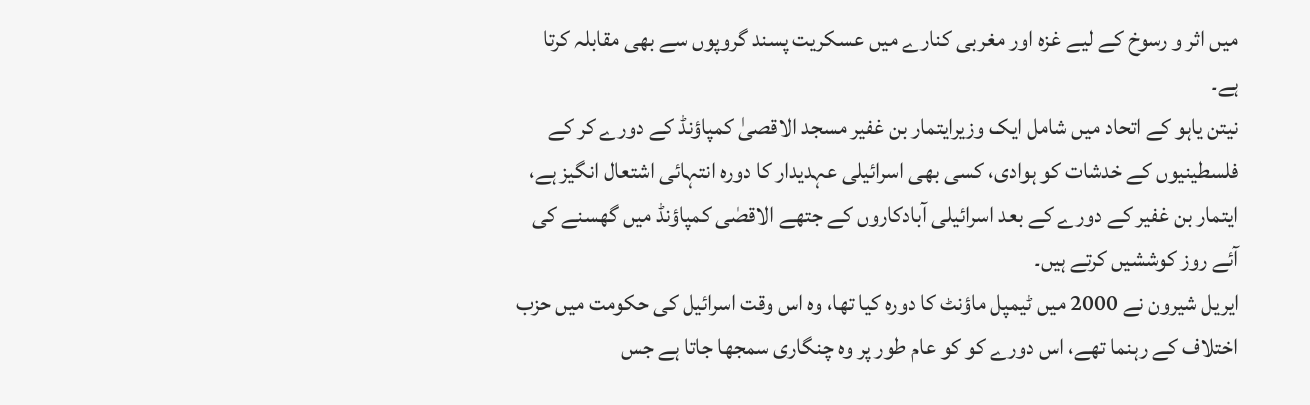میں اثر و رسوخ کے لیے غزہ اور مغربی کنارے میں عسکریت پسند گروپوں سے بھی مقابلہ کرتا ہے۔
نیتن یاہو کے اتحاد میں شامل ایک وزیرایتمار بن غفیر مسجد الاقصیٰ کمپاؤنڈ کے دورے کر کے فلسطینیوں کے خدشات کو ہوادی، کسی بھی اسرائیلی عہدیدار کا دورہ انتہائی اشتعال انگیز ہے، ایتمار بن غفیر کے دورے کے بعد اسرائیلی آبادکاروں کے جتھے الاقصٰی کمپاؤنڈ میں گھسنے کی آئے روز کوششیں کرتے ہیں۔
ایریل شیرون نے 2000 میں ٹیمپل ماؤنٹ کا دورہ کیا تھا، وہ اس وقت اسرائیل کی حکومت میں حزب اختلاف کے رہنما تھے، اس دورے کو کو عام طور پر وہ چنگاری سمجھا جاتا ہے جس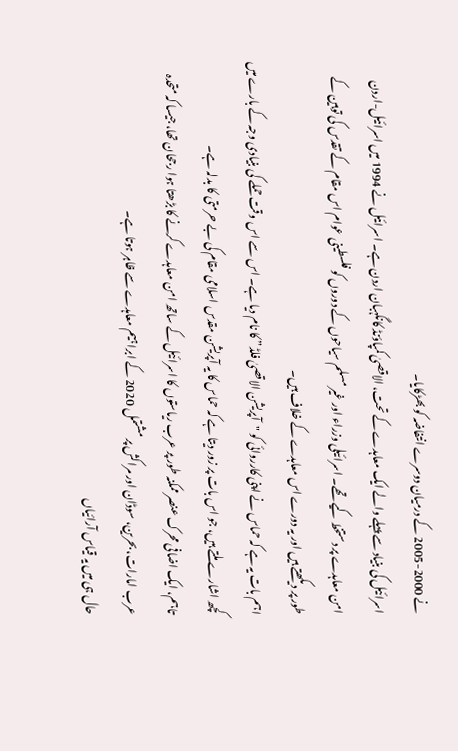نے 2000-2005 کے درمیان دوسرے انتفاضہ کو بھڑکایا۔
اسرائیل کی بنیاد سے پہلے والے ایک معاہدے کے تحت، الاقصیٰ کمپاؤنڈ کانگہبان اردن ہے۔ اسرائیل نے 1994 میں اسرائیل-اردن امن معاہدے پر دستخط کیے تھے۔ اسرائیلی وزراء اور غیر مسلم سیاحوں کے دوروں کو فلسطینی عوام اس مقام کے تقدس کی توہین کے طور پر دیکھتے ہیں اور یہ دورے اس معاہدے کے خلاف ہیں۔
اہم بات یہ ہے کہ حماس نے اپنی کارروائی کو "آپریشن الاقصیٰ فلڈ” کا نام دیا ہے۔ اس سے اس وقت حملے کی بنیادی وجہ کے بارے میں کچھ اشارے ملتے ہیں، جو اس بات پر زور دیتا ہے کہ حماس کا یہ آپریشن مقدس اسلامی مقام کی بے حرمتی کا بدلہ ہے۔
تاہم، ایک اضافی محرک عنصر ممکنہ طور پر عرب ریاستوں کا اسرائیل کے ساتھ امن معاہدے کرنے کا بڑھتا ہوا رجحان تھا، جیسا کہ متحدہ عرب امارات، بحرین، سوڈان اور مراکش پر مشتمل 2020 کے ابراہیم معاہدے سے ظاہر ہوتا ہے۔
حال ہی میں یہ قیاس آرائیاں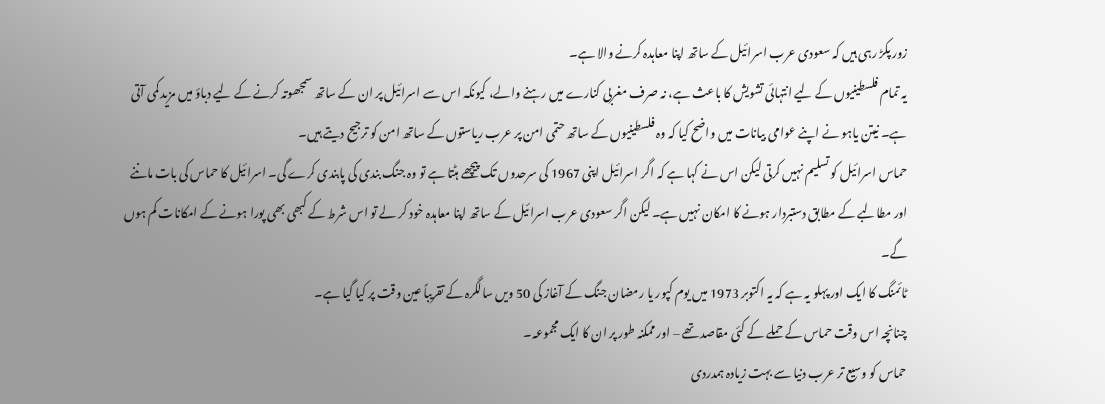زور پکڑ رہی ہیں کہ سعودی عرب اسرائیل کے ساتھ اپنا معاہدہ کرنے والا ہے۔
یہ تمام فلسطینیوں کے لیے انتہائی تشویش کا باعث ہے، نہ صرف مغربی کنارے میں رہنے والے، کیونکہ اس سے اسرائیل پر ان کے ساتھ سمجھوتہ کرنے کے لیے دباؤ میں مزید کمی آتی ہے۔ نیتن یاہو نے اپنے عوامی بیانات میں واضح کیا کہ وہ فلسطینیوں کے ساتھ حتمی امن پر عرب ریاستوں کے ساتھ امن کو ترجیح دیتے ہیں۔
حماس اسرائیل کو تسلیم نہیں کرتی لیکن اس نے کہا ہے کہ اگر اسرائیل اپنی 1967 کی سرحدوں تک پیچھے ہٹتا ہے تو وہ جنگ بندی کی پابندی کرے گی۔ اسرائیل کا حماس کی بات ماننے اور مطالبے کے مطابق دستبردار ہونے کا امکان نہیں ہے۔ لیکن اگر سعودی عرب اسرائیل کے ساتھ اپنا معاہدہ خود کر لے تو اس شرط کے کبھی بھی پورا ہونے کے امکانات کم ہوں گے۔
ٹائمنگ کا ایک اور پہلو یہ ہے کہ یہ اکتوبر 1973 میں یوم کپور یا رمضان جنگ کے آغاز کی 50 ویں سالگرہ کے تقریباً عین وقت پر کیا گیا ہے۔
چنانچہ اس وقت حماس کے حملے کے کئی مقاصد تھے – اور ممکنہ طور پر ان کا ایک مجموعہ۔
حماس کو وسیع تر عرب دنیا سے بہت زیادہ ہمدردی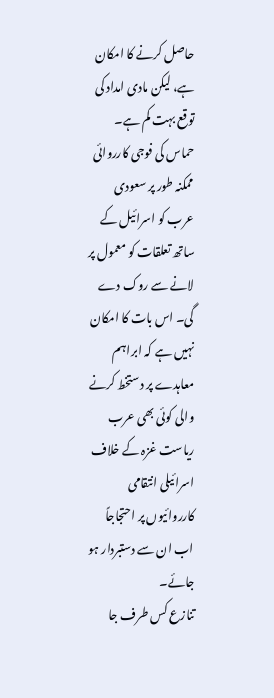حاصل کرنے کا امکان ہے، لیکن مادی امداد کی توقع بہت کم ہے۔ حماس کی فوجی کارروائی ممکنہ طور پر سعودی عرب کو اسرائیل کے ساتھ تعلقات کو معمول پر لانے سے روک دے گی۔ اس بات کا امکان نہیں ہے کہ ابراہم معاہدے پر دستخط کرنے والی کوئی بھی عرب ریاست غزہ کے خلاف اسرائیلی انتقامی کارروائیوں پر احتجاجاً اب ان سے دستبردار ہو جائے۔
تنازع کس طرف جا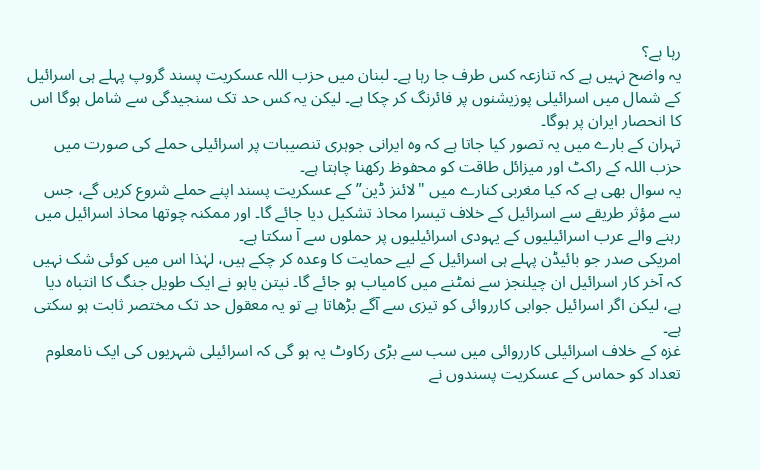رہا ہے؟
یہ واضح نہیں ہے کہ تنازعہ کس طرف جا رہا ہے۔ لبنان میں حزب اللہ عسکریت پسند گروپ پہلے ہی اسرائیل کے شمال میں اسرائیلی پوزیشنوں پر فائرنگ کر چکا ہے۔ لیکن یہ کس حد تک سنجیدگی سے شامل ہوگا اس کا انحصار ایران پر ہوگا۔
تہران کے بارے میں یہ تصور کیا جاتا ہے کہ وہ ایرانی جوہری تنصیبات پر اسرائیلی حملے کی صورت میں حزب اللہ کے راکٹ اور میزائل طاقت کو محفوظ رکھنا چاہتا ہے۔
یہ سوال بھی ہے کہ کیا مغربی کنارے میں "لائنز ڈین” کے عسکریت پسند اپنے حملے شروع کریں گے، جس سے مؤثر طریقے سے اسرائیل کے خلاف تیسرا محاذ تشکیل دیا جائے گا۔ اور ممکنہ چوتھا محاذ اسرائیل میں رہنے والے عرب اسرائیلیوں کے یہودی اسرائیلیوں پر حملوں سے آ سکتا ہے۔
امریکی صدر جو بائیڈن پہلے ہی اسرائیل کے لیے حمایت کا وعدہ کر چکے ہیں، لہٰذا اس میں کوئی شک نہیں کہ آخر کار اسرائیل ان چیلنجز سے نمٹنے میں کامیاب ہو جائے گا۔ نیتن یاہو نے ایک طویل جنگ کا انتباہ دیا ہے، لیکن اگر اسرائیل جوابی کارروائی کو تیزی سے آگے بڑھاتا ہے تو یہ معقول حد تک مختصر ثابت ہو سکتی ہے۔
غزہ کے خلاف اسرائیلی کارروائی میں سب سے بڑی رکاوٹ یہ ہو گی کہ اسرائیلی شہریوں کی ایک نامعلوم تعداد کو حماس کے عسکریت پسندوں نے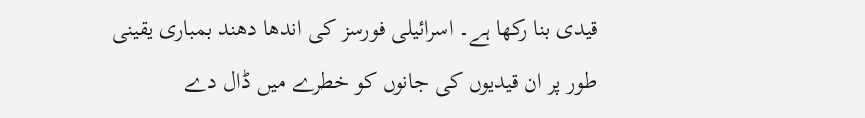قیدی بنا رکھا ہے۔ اسرائیلی فورسز کی اندھا دھند بمباری یقینی طور پر ان قیدیوں کی جانوں کو خطرے میں ڈال دے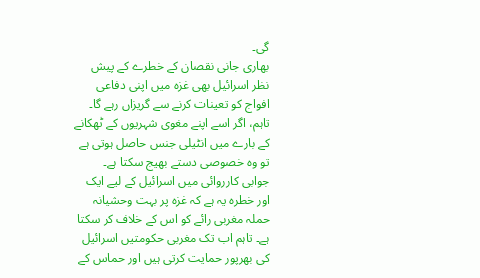گی۔
بھاری جانی نقصان کے خطرے کے پیش نظر اسرائیل بھی غزہ میں اپنی دفاعی افواج کو تعینات کرنے سے گریزاں رہے گا۔ تاہم، اگر اسے اپنے مغوی شہریوں کے ٹھکانے کے بارے میں انٹیلی جنس حاصل ہوتی ہے تو وہ خصوصی دستے بھیج سکتا ہے۔
جوابی کارروائی میں اسرائیل کے لیے ایک اور خطرہ یہ ہے کہ غزہ پر بہت وحشیانہ حملہ مغربی رائے کو اس کے خلاف کر سکتا ہے۔ تاہم اب تک مغربی حکومتیں اسرائیل کی بھرپور حمایت کرتی ہیں اور حماس کے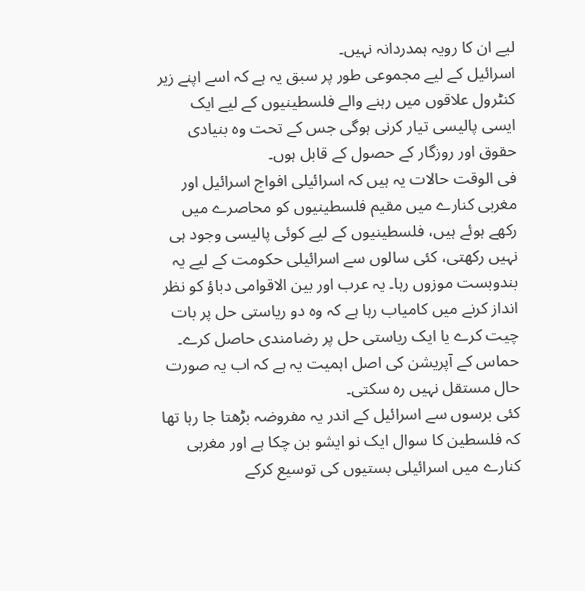لیے ان کا رویہ ہمدردانہ نہیں۔
اسرائیل کے لیے مجموعی طور پر سبق یہ ہے کہ اسے اپنے زیر کنٹرول علاقوں میں رہنے والے فلسطینیوں کے لیے ایک ایسی پالیسی تیار کرنی ہوگی جس کے تحت وہ بنیادی حقوق اور روزگار کے حصول کے قابل ہوں۔
فی الوقت حالات یہ ہیں کہ اسرائیلی افواج اسرائیل اور مغربی کنارے میں مقیم فلسطینیوں کو محاصرے میں رکھے ہوئے ہیں، فلسطینیوں کے لیے کوئی پالیسی وجود ہی نہیں رکھتی، کئی سالوں سے اسرائیلی حکومت کے لیے یہ بندوبست موزوں رہا۔ یہ عرب اور بین الاقوامی دباؤ کو نظر انداز کرنے میں کامیاب رہا ہے کہ وہ دو ریاستی حل پر بات چیت کرے یا ایک ریاستی حل پر رضامندی حاصل کرے۔
حماس کے آپریشن کی اصل اہمیت یہ ہے کہ اب یہ صورت حال مستقل نہیں رہ سکتی۔
کئی برسوں سے اسرائیل کے اندر یہ مفروضہ بڑھتا جا رہا تھا کہ فلسطین کا سوال ایک نو ایشو بن چکا ہے اور مغربی کنارے میں اسرائیلی بستیوں کی توسیع کرکے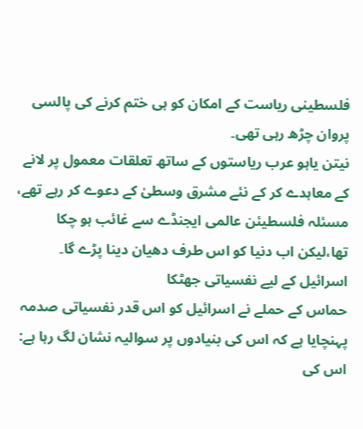فلسطینی ریاست کے امکان کو ہی ختم کرنے کی پالسی پروان چڑھ رہی تھی۔
نیتن یاہو عرب ریاستوں کے ساتھ تعلقات معمول پر لانے کے معاہدے کر کے نئے مشرق وسطیٰ کے دعوے کر رہے تھے، مسئلہ فلسطیئن عالمی ایجنڈے سے غائب ہو چکا تھا،لیکن اب دنیا کو اس طرف دھیان دینا پڑے گا۔
اسرائیل کے لیے نفسیاتی جھٹکا
حماس کے حملے نے اسرائیل کو اس قدر نفسیاتی صدمہ پہنچایا ہے کہ اس کی بنیادوں پر سوالیہ نشان لگ رہا ہے: اس کی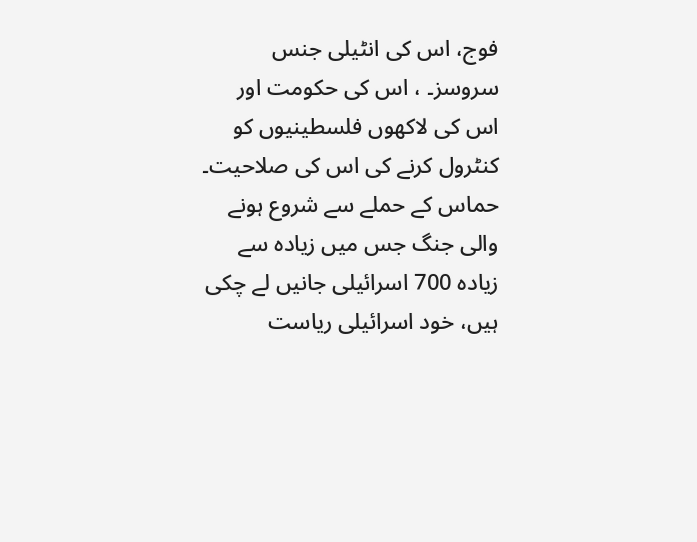فوج، اس کی انٹیلی جنس سروسز۔ ، اس کی حکومت اور اس کی لاکھوں فلسطینیوں کو کنٹرول کرنے کی اس کی صلاحیت۔
حماس کے حملے سے شروع ہونے والی جنگ جس میں زیادہ سے زیادہ 700 اسرائیلی جانیں لے چکی ہیں، خود اسرائیلی ریاست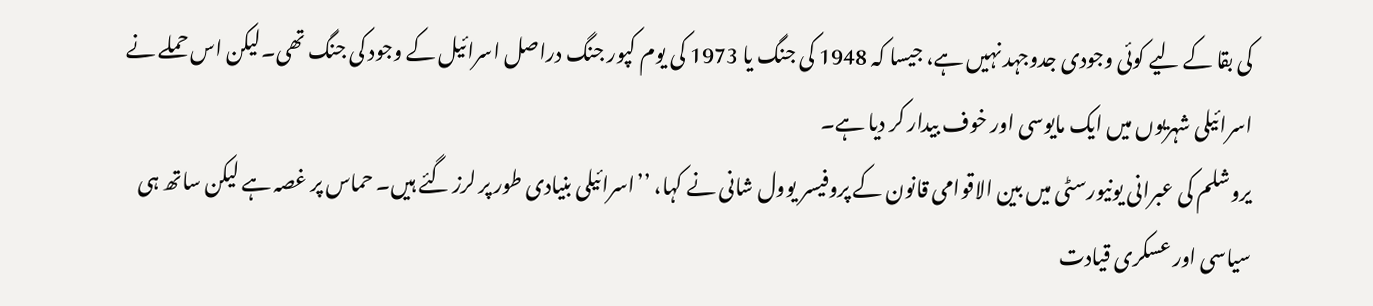کی بقا کے لیے کوئی وجودی جدوجہد نہیں ہے، جیسا کہ 1948 کی جنگ یا 1973 کی یوم کپور جنگ دراصل اسرائیل کے وجود کی جنگ تھی۔لیکن اس حملے نے اسرائیلی شہریوں میں ایک مایوسی اور خوف بیدار کر دیا ہے۔
یروشلم کی عبرانی یونیورسٹی میں بین الاقوامی قانون کے پروفیسر یوول شانی نے کہا، ’’اسرائیلی بنیادی طور پر لرز گئے ہیں۔ حماس پر غصہ ہے لیکن ساتھ ہی سیاسی اور عسکری قیادت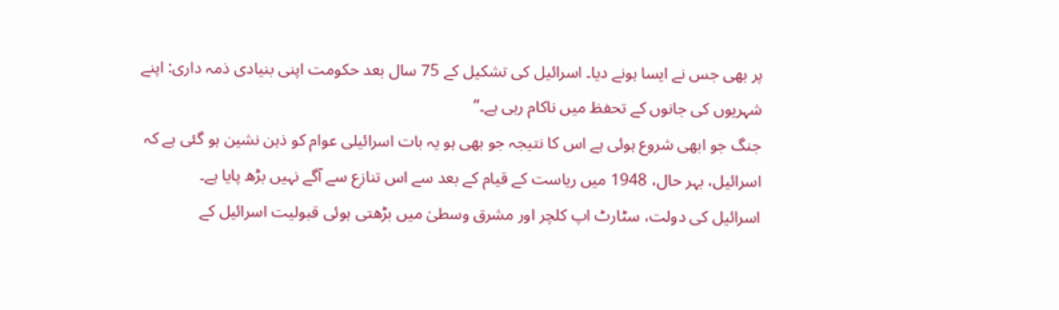پر بھی جس نے ایسا ہونے دیا۔ اسرائیل کی تشکیل کے 75 سال بعد حکومت اپنی بنیادی ذمہ داری: اپنے شہریوں کی جانوں کے تحفظ میں ناکام رہی ہے۔”
جنگ جو ابھی شروع ہوئی ہے اس کا نتیجہ جو بھی ہو یہ بات اسرائیلی عوام کو ذہن نشین ہو گئی ہے کہ اسرائیل، بہر حال، 1948 میں ریاست کے قیام کے بعد سے اس تنازع سے آگے نہیں بڑھ پایا ہے۔
اسرائیل کی دولت، سٹارٹ اپ کلچر اور مشرق وسطیٰ میں بڑھتی ہوئی قبولیت اسرائیل کے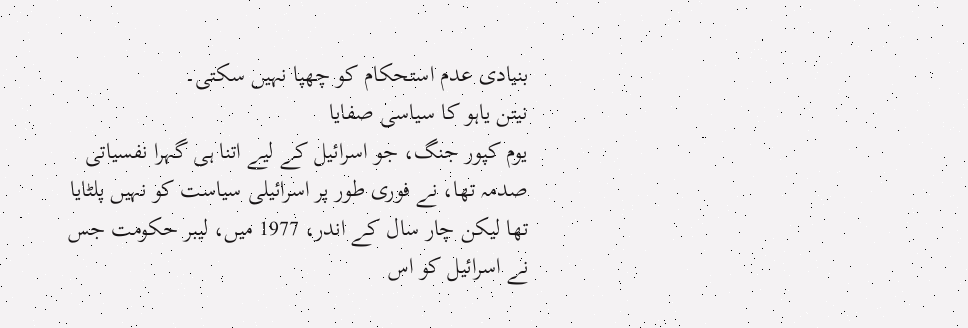بنیادی عدم استحکام کو چھپا نہیں سکتی۔
نیتن یاہو کا سیاسی صفایا
یوم کپور جنگ، جو اسرائیل کے لیے اتنا ہی گہرا نفسیاتی صدمہ تھا، نے فوری طور پر اسرائیلی سیاست کو نہیں پلٹایا تھا لیکن چار سال کے اندر، 1977 میں، لیبر حکومت جس نے اسرائیل کو اس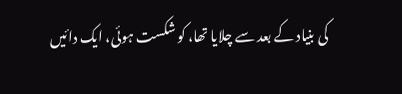کی بنیاد کے بعد سے چلایا تھا، کو شکست ہوئی، ایک دائیں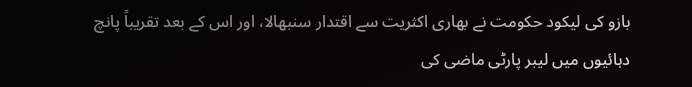بازو کی لیکود حکومت نے بھاری اکثریت سے اقتدار سنبھالا، اور اس کے بعد تقریباً پانچ دہائیوں میں لیبر پارٹی ماضی کی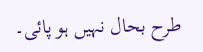طرح بحال نہیں ہو پائی۔